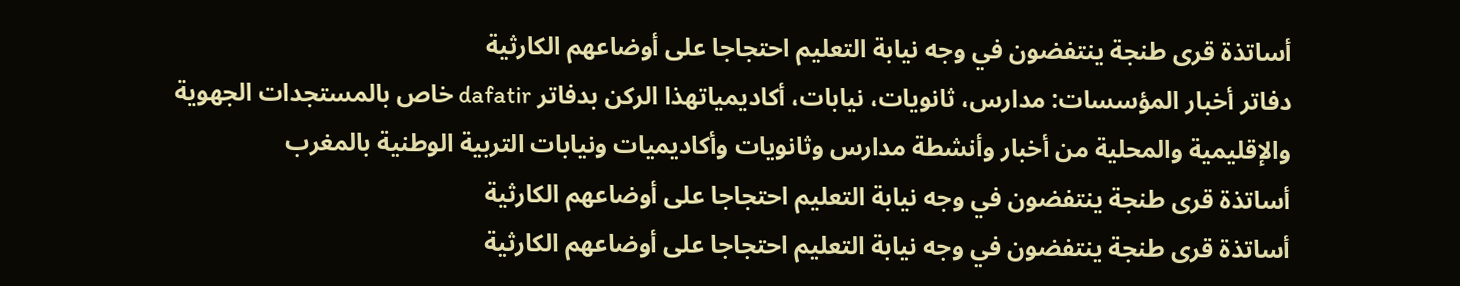أساتذة قرى طنجة ينتفضون في وجه نيابة التعليم احتجاجا على أوضاعهم الكارثية
دفاتر أخبار المؤسسات: مدارس، ثانويات، نيابات، أكاديمياتهذا الركن بدفاتر dafatir خاص بالمستجدات الجهوية والإقليمية والمحلية من أخبار وأنشطة مدارس وثانويات وأكاديميات ونيابات التربية الوطنية بالمغرب
أساتذة قرى طنجة ينتفضون في وجه نيابة التعليم احتجاجا على أوضاعهم الكارثية
أساتذة قرى طنجة ينتفضون في وجه نيابة التعليم احتجاجا على أوضاعهم الكارثية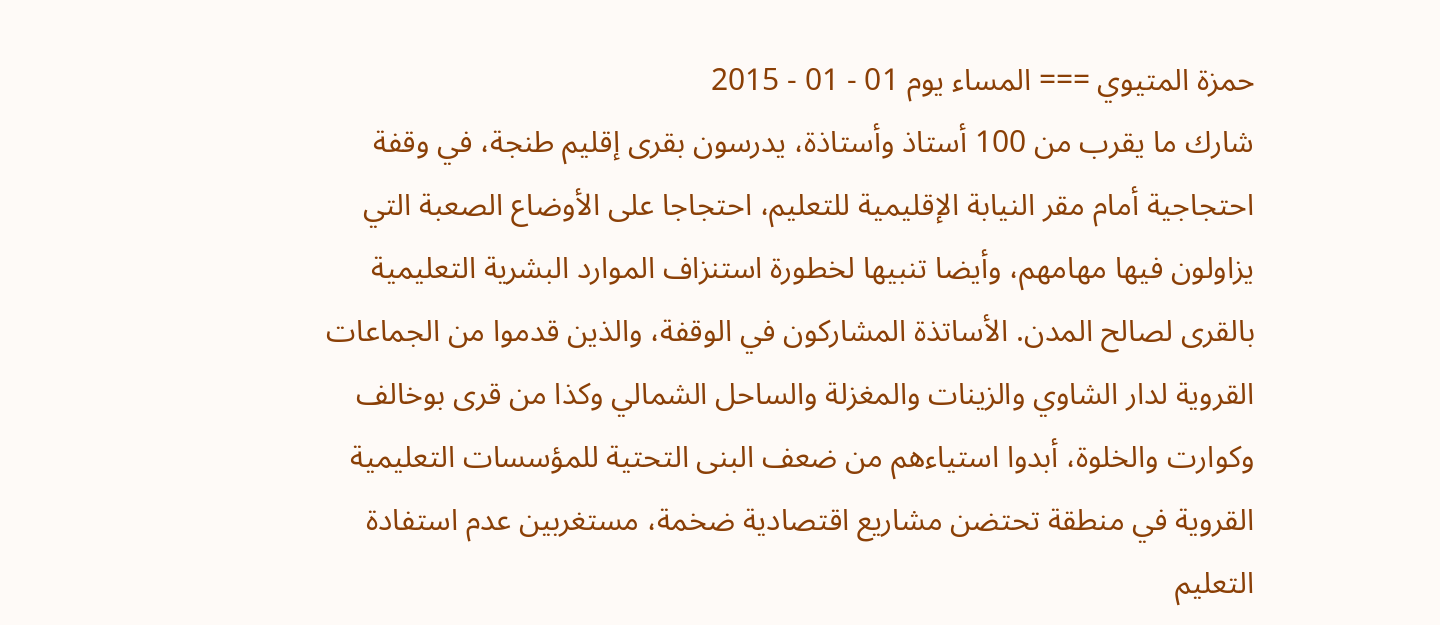حمزة المتيوي === المساء يوم 01 - 01 - 2015
شارك ما يقرب من 100 أستاذ وأستاذة، يدرسون بقرى إقليم طنجة، في وقفة احتجاجية أمام مقر النيابة الإقليمية للتعليم، احتجاجا على الأوضاع الصعبة التي يزاولون فيها مهامهم، وأيضا تنبيها لخطورة استنزاف الموارد البشرية التعليمية بالقرى لصالح المدن. الأساتذة المشاركون في الوقفة، والذين قدموا من الجماعات القروية لدار الشاوي والزينات والمغزلة والساحل الشمالي وكذا من قرى بوخالف وكوارت والخلوة، أبدوا استياءهم من ضعف البنى التحتية للمؤسسات التعليمية القروية في منطقة تحتضن مشاريع اقتصادية ضخمة، مستغربين عدم استفادة التعليم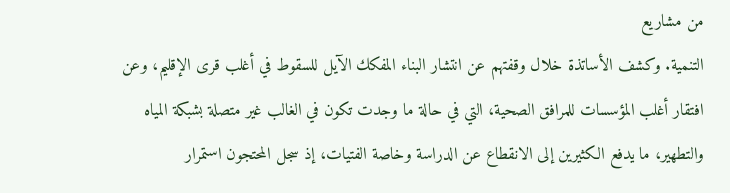من مشاريع
التنمية. وكشف الأساتذة خلال وقفتهم عن انتشار البناء المفكك الآيل للسقوط في أغلب قرى الإقليم، وعن افتقار أغلب المؤسسات للمرافق الصحية، التي في حالة ما وجدت تكون في الغالب غير متصلة بشبكة المياه والتطهير، ما يدفع الكثيرين إلى الانقطاع عن الدراسة وخاصة الفتيات، إذ سجل المحتجون استمرار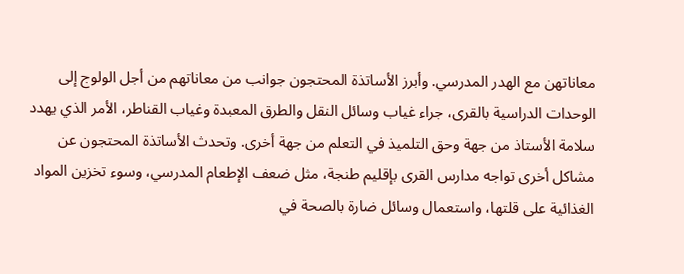معاناتهن مع الهدر المدرسي. وأبرز الأساتذة المحتجون جوانب من معاناتهم من أجل الولوج إلى الوحدات الدراسية بالقرى، جراء غياب وسائل النقل والطرق المعبدة وغياب القناطر، الأمر الذي يهدد سلامة الأستاذ من جهة وحق التلميذ في التعلم من جهة أخرى. وتحدث الأساتذة المحتجون عن مشاكل أخرى تواجه مدارس القرى بإقليم طنجة، مثل ضعف الإطعام المدرسي، وسوء تخزين المواد الغذائية على قلتها، واستعمال وسائل ضارة بالصحة في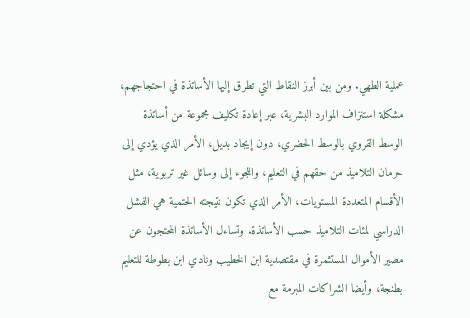عملية الطهي. ومن بين أبرز النقاط التي تطرق إليها الأساتذة في احتجاجهم، مشكلة استنزاف الموارد البشرية، عبر إعادة تكليف مجموعة من أساتذة الوسط القروي بالوسط الحضري، دون إيجاد بديل، الأمر الذي يؤدي إلى حرمان التلاميذ من حقهم في التعليم، واللجوء إلى وسائل غير تربوية، مثل الأقسام المتعددة المستويات، الأمر الذي تكون نتيجته الحتمية هي الفشل الدراسي لمئات التلاميذ حسب الأساتذة. وتساءل الأساتذة المحتجون عن مصير الأموال المستثمرة في مقتصدية ابن الخطيب ونادي ابن بطوطة للتعليم بطنجة، وأيضا الشراكات المبرمة مع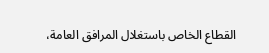القطاع الخاص باستغلال المرافق العامة،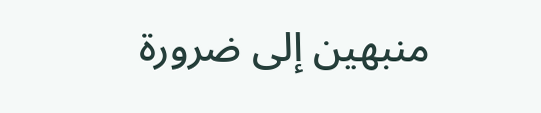منبهين إلى ضرورة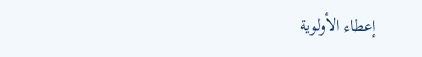إعطاء الأولوية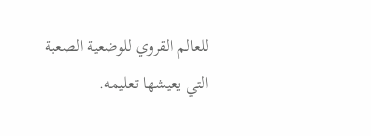للعالم القروي للوضعية الصعبة التي يعيشها تعليمه.